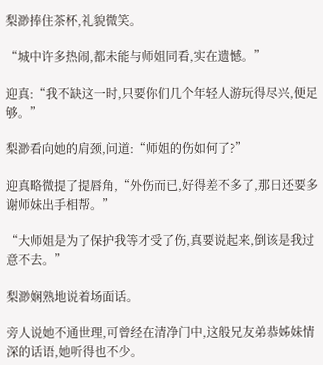梨渺捧住茶杯,礼貌微笑。

“城中许多热闹,都未能与师姐同看,实在遗憾。”

迎真:“我不缺这一时,只要你们几个年轻人游玩得尽兴,便足够。”

梨渺看向她的肩颈,问道:“师姐的伤如何了?”

迎真略微提了提唇角,“外伤而已,好得差不多了,那日还要多谢师妹出手相帮。”

“大师姐是为了保护我等才受了伤,真要说起来,倒该是我过意不去。”

梨渺娴熟地说着场面话。

旁人说她不通世理,可曾经在清净门中,这般兄友弟恭姊妹情深的话语,她听得也不少。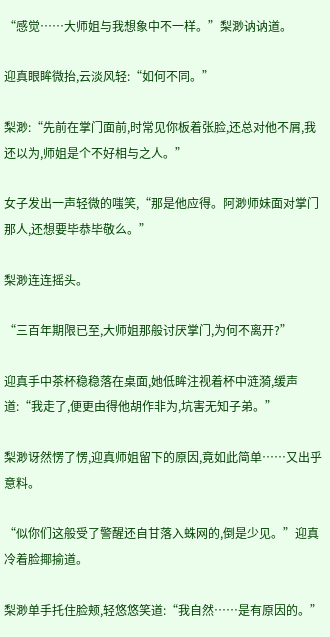“感觉……大师姐与我想象中不一样。”梨渺讷讷道。

迎真眼眸微抬,云淡风轻:“如何不同。”

梨渺:“先前在掌门面前,时常见你板着张脸,还总对他不屑,我还以为,师姐是个不好相与之人。”

女子发出一声轻微的嗤笑,“那是他应得。阿渺师妹面对掌门那人,还想要毕恭毕敬么。”

梨渺连连摇头。

“三百年期限已至,大师姐那般讨厌掌门,为何不离开?”

迎真手中茶杯稳稳落在桌面,她低眸注视着杯中涟漪,缓声道:“我走了,便更由得他胡作非为,坑害无知子弟。”

梨渺讶然愣了愣,迎真师姐留下的原因,竟如此简单……又出乎意料。

“似你们这般受了警醒还自甘落入蛛网的,倒是少见。”迎真冷着脸揶揄道。

梨渺单手托住脸颊,轻悠悠笑道:“我自然……是有原因的。”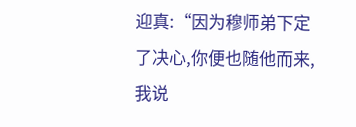迎真:“因为穆师弟下定了决心,你便也随他而来,我说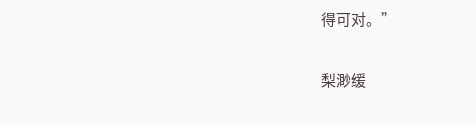得可对。”

梨渺缓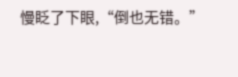慢眨了下眼,“倒也无错。”